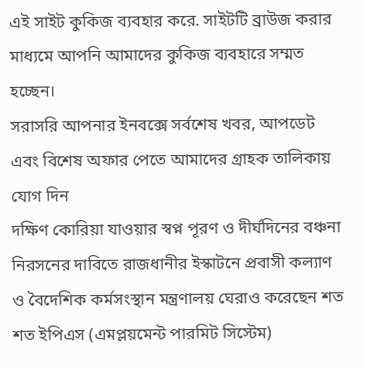এই সাইট কুকিজ ব্যবহার করে. সাইটটি ব্রাউজ করার মাধ্যমে আপনি আমাদের কুকিজ ব্যবহারে সম্মত হচ্ছেন।
সরাসরি আপনার ইনবক্সে সর্বশেষ খবর, আপডেট এবং বিশেষ অফার পেতে আমাদের গ্রাহক তালিকায় যোগ দিন
দক্ষিণ কোরিয়া যাওয়ার স্বপ্ন পূরণ ও দীর্ঘদিনের বঞ্চনা নিরসনের দাবিতে রাজধানীর ইস্কাটনে প্রবাসী কল্যাণ ও বৈদেশিক কর্মসংস্থান মন্ত্রণালয় ঘেরাও করেছেন শত শত ইপিএস (এমপ্লয়মেন্ট পারমিট সিস্টেম)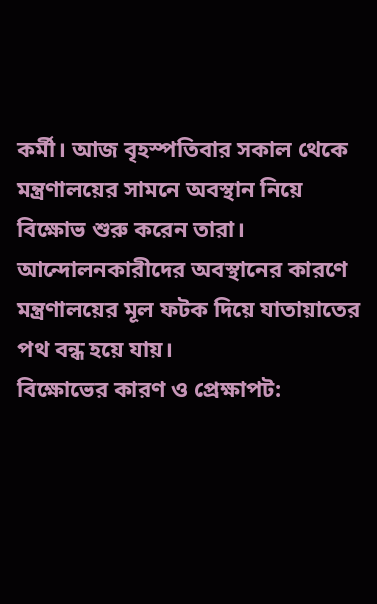কর্মী। আজ বৃহস্পতিবার সকাল থেকে মন্ত্রণালয়ের সামনে অবস্থান নিয়ে বিক্ষোভ শুরু করেন তারা। আন্দোলনকারীদের অবস্থানের কারণে মন্ত্রণালয়ের মূল ফটক দিয়ে যাতায়াতের পথ বন্ধ হয়ে যায়।
বিক্ষোভের কারণ ও প্রেক্ষাপট: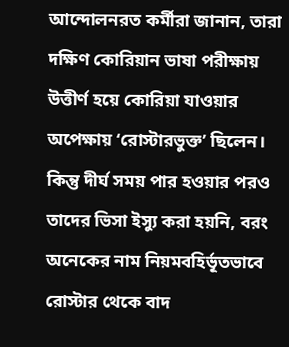আন্দোলনরত কর্মীরা জানান, তারা দক্ষিণ কোরিয়ান ভাষা পরীক্ষায় উত্তীর্ণ হয়ে কোরিয়া যাওয়ার অপেক্ষায় ‘রোস্টারভুক্ত’ ছিলেন। কিন্তু দীর্ঘ সময় পার হওয়ার পরও তাদের ভিসা ইস্যু করা হয়নি, বরং অনেকের নাম নিয়মবহির্ভূতভাবে রোস্টার থেকে বাদ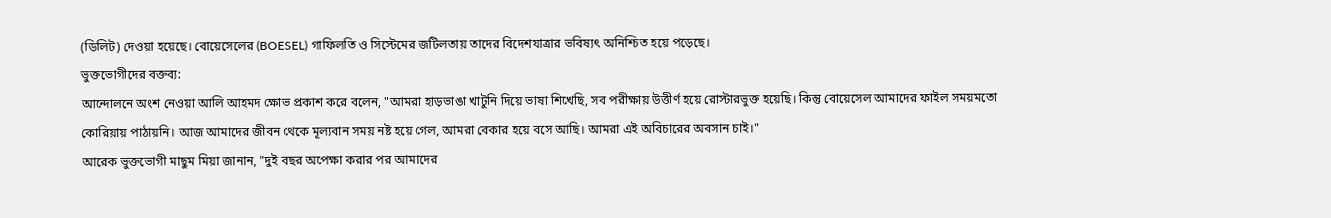(ডিলিট) দেওয়া হয়েছে। বোয়েসেলের (BOESEL) গাফিলতি ও সিস্টেমের জটিলতায় তাদের বিদেশযাত্রার ভবিষ্যৎ অনিশ্চিত হয়ে পড়েছে।
ভুক্তভোগীদের বক্তব্য:
আন্দোলনে অংশ নেওয়া আলি আহমদ ক্ষোভ প্রকাশ করে বলেন, "আমরা হাড়ভাঙা খাটুনি দিয়ে ভাষা শিখেছি, সব পরীক্ষায় উত্তীর্ণ হয়ে রোস্টারভুক্ত হয়েছি। কিন্তু বোয়েসেল আমাদের ফাইল সময়মতো কোরিয়ায় পাঠায়নি। আজ আমাদের জীবন থেকে মূল্যবান সময় নষ্ট হয়ে গেল, আমরা বেকার হয়ে বসে আছি। আমরা এই অবিচারের অবসান চাই।"
আরেক ভুক্তভোগী মাছুম মিয়া জানান, "দুই বছর অপেক্ষা করার পর আমাদের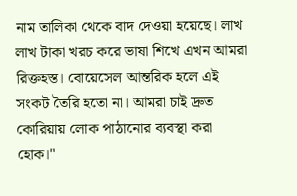নাম তালিকা থেকে বাদ দেওয়া হয়েছে। লাখ লাখ টাকা খরচ করে ভাষা শিখে এখন আমরা রিক্তহস্ত। বোয়েসেল আন্তরিক হলে এই সংকট তৈরি হতো না। আমরা চাই দ্রুত কোরিয়ায় লোক পাঠানোর ব্যবস্থা করা হোক।"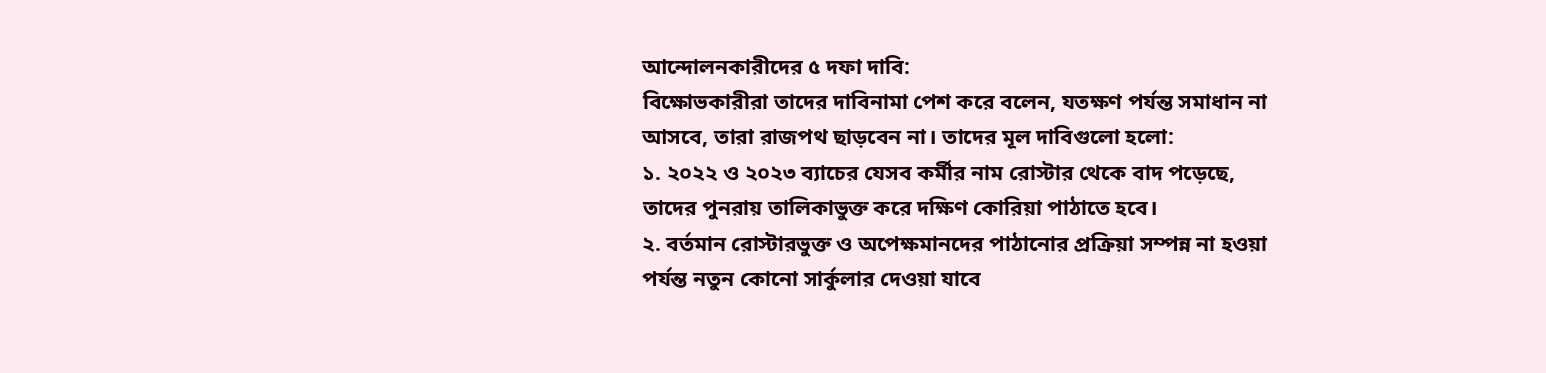আন্দোলনকারীদের ৫ দফা দাবি:
বিক্ষোভকারীরা তাদের দাবিনামা পেশ করে বলেন, যতক্ষণ পর্যন্ত সমাধান না আসবে, তারা রাজপথ ছাড়বেন না। তাদের মূল দাবিগুলো হলো:
১. ২০২২ ও ২০২৩ ব্যাচের যেসব কর্মীর নাম রোস্টার থেকে বাদ পড়েছে, তাদের পুনরায় তালিকাভুক্ত করে দক্ষিণ কোরিয়া পাঠাতে হবে।
২. বর্তমান রোস্টারভুক্ত ও অপেক্ষমানদের পাঠানোর প্রক্রিয়া সম্পন্ন না হওয়া পর্যন্ত নতুন কোনো সার্কুলার দেওয়া যাবে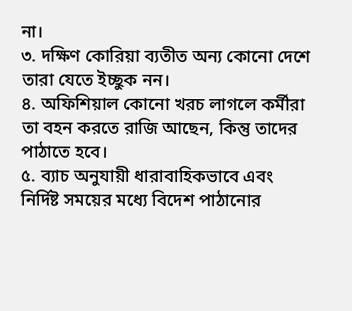না।
৩. দক্ষিণ কোরিয়া ব্যতীত অন্য কোনো দেশে তারা যেতে ইচ্ছুক নন।
৪. অফিশিয়াল কোনো খরচ লাগলে কর্মীরা তা বহন করতে রাজি আছেন, কিন্তু তাদের পাঠাতে হবে।
৫. ব্যাচ অনুযায়ী ধারাবাহিকভাবে এবং নির্দিষ্ট সময়ের মধ্যে বিদেশ পাঠানোর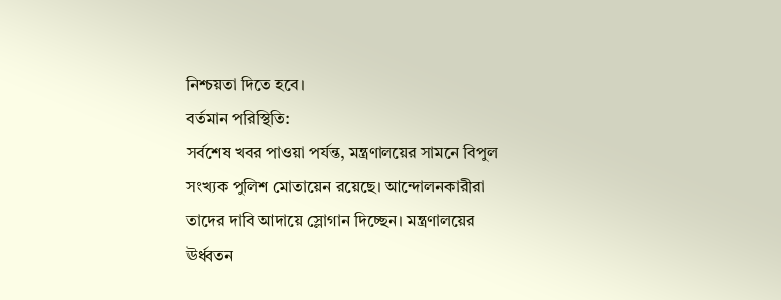নিশ্চয়তা দিতে হবে।
বর্তমান পরিস্থিতি:
সর্বশেষ খবর পাওয়া পর্যন্ত, মন্ত্রণালয়ের সামনে বিপুল সংখ্যক পুলিশ মোতায়েন রয়েছে। আন্দোলনকারীরা তাদের দাবি আদায়ে স্লোগান দিচ্ছেন। মন্ত্রণালয়ের ঊর্ধ্বতন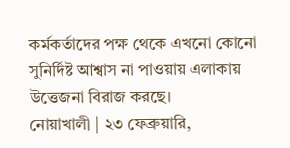কর্মকর্তাদের পক্ষ থেকে এখনো কোনো সুনির্দিষ্ট আশ্বাস না পাওয়ায় এলাকায় উত্তেজনা বিরাজ করছে।
নোয়াখালী | ২৩ ফেব্রুয়ারি,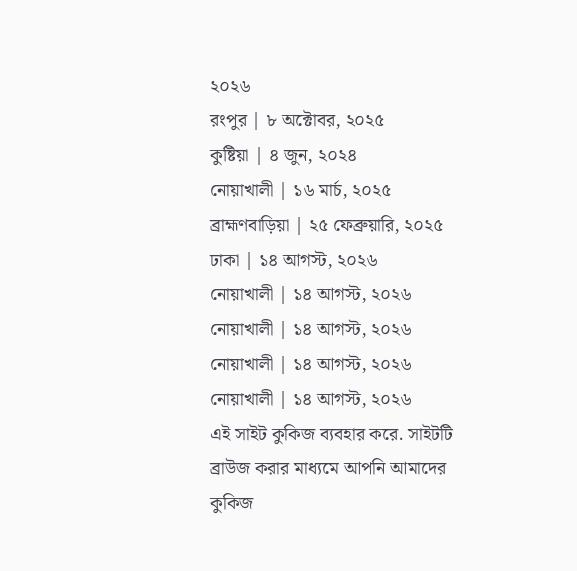২০২৬
রংপুর | ৮ অক্টোবর, ২০২৫
কুষ্টিয়া | ৪ জুন, ২০২৪
নোয়াখালী | ১৬ মার্চ, ২০২৫
ব্রাহ্মণবাড়িয়া | ২৫ ফেব্রুয়ারি, ২০২৫
ঢাকা | ১৪ আগস্ট, ২০২৬
নোয়াখালী | ১৪ আগস্ট, ২০২৬
নোয়াখালী | ১৪ আগস্ট, ২০২৬
নোয়াখালী | ১৪ আগস্ট, ২০২৬
নোয়াখালী | ১৪ আগস্ট, ২০২৬
এই সাইট কুকিজ ব্যবহার করে. সাইটটি ব্রাউজ করার মাধ্যমে আপনি আমাদের কুকিজ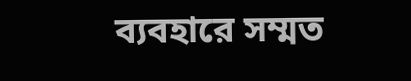ব্যবহারে সম্মত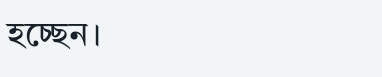হচ্ছেন।